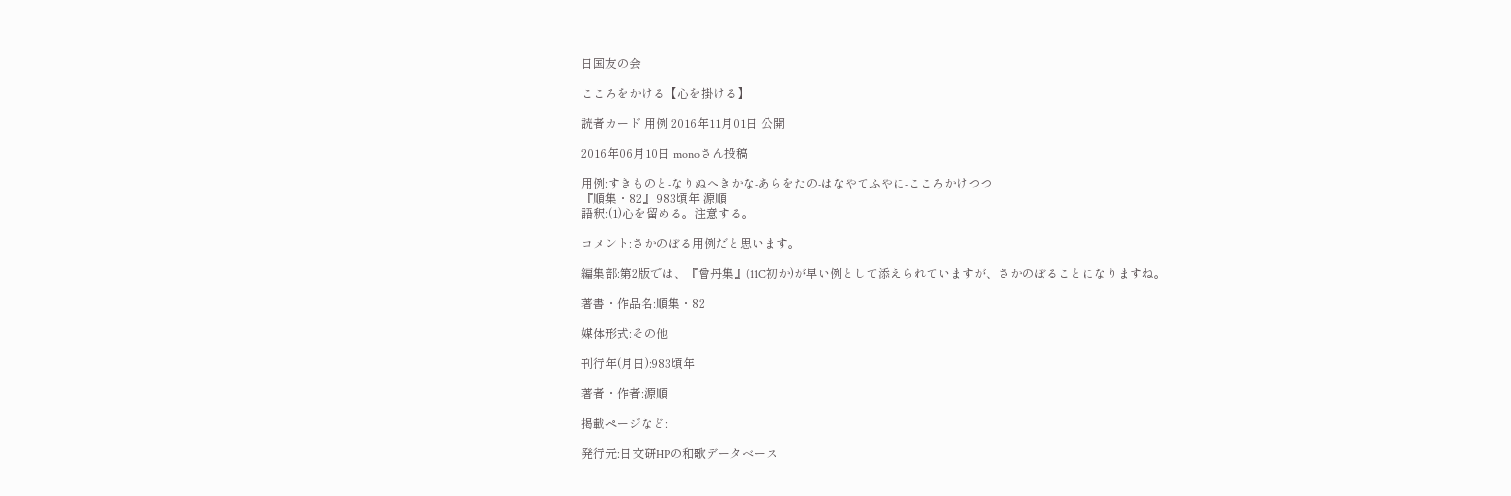日国友の会

こころをかける【心を掛ける】

読者カード 用例 2016年11月01日 公開

2016年06月10日 monoさん投稿

用例:すきものと-なりぬへきかな-あらをたの-はなやてふやに-こころかけつつ
『順集・82』 983頃年 源順
語釈:(1)心を留める。注意する。

コメント:さかのぼる用例だと思います。

編集部:第2版では、『曾丹集』(11C初か)が早い例として添えられていますが、さかのぼることになりますね。

著書・作品名:順集・82

媒体形式:その他

刊行年(月日):983頃年

著者・作者:源順

掲載ページなど:

発行元:日文研HPの和歌データベース